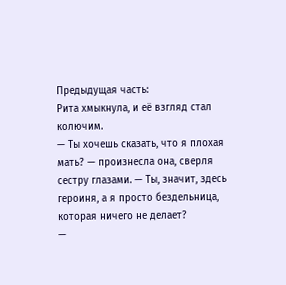Предыдущая часть:
Рита хмыкнула, и её взгляд стал колючим.
— Ты хочешь сказать, что я плохая мать? — произнесла она, сверля сестру глазами. — Ты, значит, здесь героиня, а я просто бездельница, которая ничего не делает?
—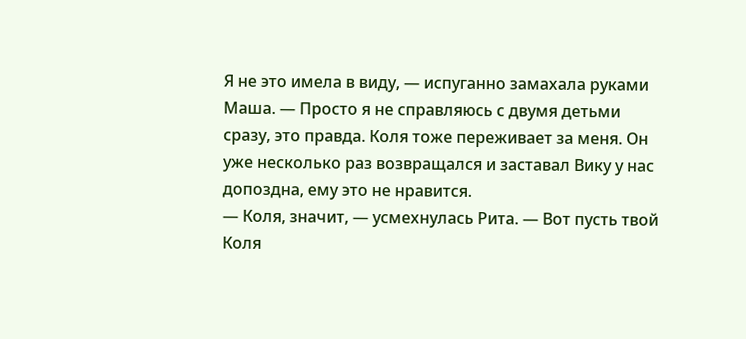Я не это имела в виду, — испуганно замахала руками Маша. — Просто я не справляюсь с двумя детьми сразу, это правда. Коля тоже переживает за меня. Он уже несколько раз возвращался и заставал Вику у нас допоздна, ему это не нравится.
— Коля, значит, — усмехнулась Рита. — Вот пусть твой Коля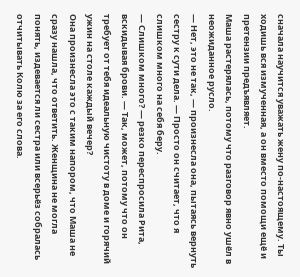сначала научится уважать жену по-настоящему. Ты ходишь вся измученная, а он вместо помощи ещё и претензии предъявляет.
Маша растерялась, потому что разговор явно ушёл в неожиданное русло.
— Нет, это не так, — произнесла она, пытаясь вернуть сестру к сути дела. — Просто он считает, что я слишком много на себя беру.
— Слишком много? — резко переспросила Рита, вскидывая брови. — Так, может, потому что он требует от тебя идеальную чистоту в доме и горячий ужин на столе каждый вечер?
Она произнесла это с таким напором, что Маша не сразу нашла, что ответить. Женщина не могла понять, издевается ли сестра или всерьёз собралась отчитывать Колю за его слова.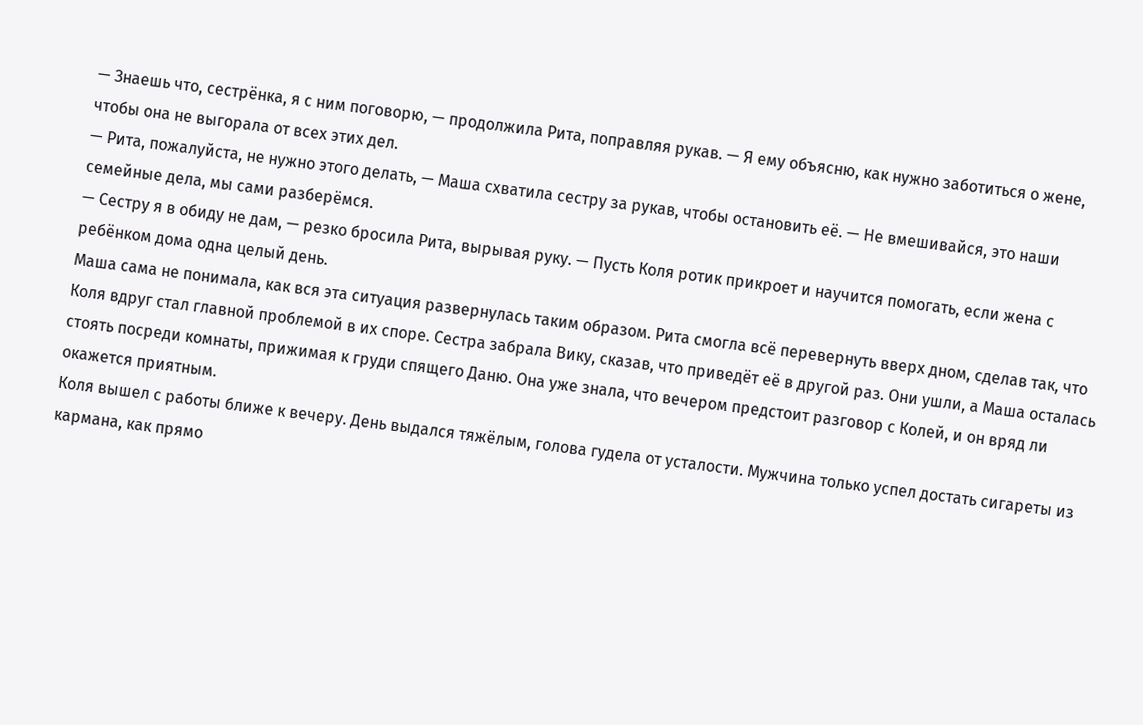— Знаешь что, сестрёнка, я с ним поговорю, — продолжила Рита, поправляя рукав. — Я ему объясню, как нужно заботиться о жене, чтобы она не выгорала от всех этих дел.
— Рита, пожалуйста, не нужно этого делать, — Маша схватила сестру за рукав, чтобы остановить её. — Не вмешивайся, это наши семейные дела, мы сами разберёмся.
— Сестру я в обиду не дам, — резко бросила Рита, вырывая руку. — Пусть Коля ротик прикроет и научится помогать, если жена с ребёнком дома одна целый день.
Маша сама не понимала, как вся эта ситуация развернулась таким образом. Рита смогла всё перевернуть вверх дном, сделав так, что Коля вдруг стал главной проблемой в их споре. Сестра забрала Вику, сказав, что приведёт её в другой раз. Они ушли, а Маша осталась стоять посреди комнаты, прижимая к груди спящего Даню. Она уже знала, что вечером предстоит разговор с Колей, и он вряд ли окажется приятным.
Коля вышел с работы ближе к вечеру. День выдался тяжёлым, голова гудела от усталости. Мужчина только успел достать сигареты из кармана, как прямо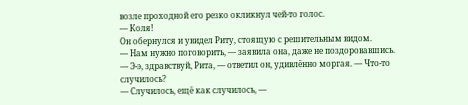возле проходной его резко окликнул чей-то голос.
— Коля!
Он обернулся и увидел Риту, стоящую с решительным видом.
— Нам нужно поговорить, — заявила она, даже не поздоровавшись.
— Э-э, здравствуй, Рита, — ответил он, удивлённо моргая. — Что-то случилось?
— Случилось, ещё как случилось, —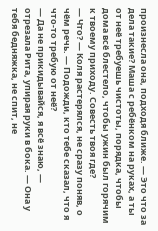произнесла она, подходя ближе. — Это что за дела такие? Маша с ребёнком на руках, а ты от неё требуешь чистоты, порядка, чтобы дома всё блестело, чтобы ужин был горячим к твоему приходу. Совесть твоя где?
— Что? — Коля растерялся, не сразу поняв, о чём речь. — Подожди, кто тебе сказал, что я что-то требую от неё?
— Да не прикидывайся, я всё знаю, — отрезала Рита, упирая руки в бока. — Она у тебя бедняжка, не спит, не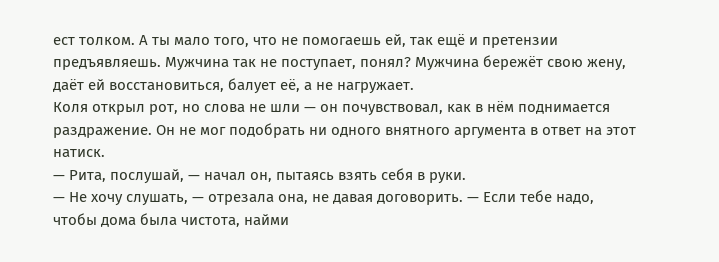ест толком. А ты мало того, что не помогаешь ей, так ещё и претензии предъявляешь. Мужчина так не поступает, понял? Мужчина бережёт свою жену, даёт ей восстановиться, балует её, а не нагружает.
Коля открыл рот, но слова не шли — он почувствовал, как в нём поднимается раздражение. Он не мог подобрать ни одного внятного аргумента в ответ на этот натиск.
— Рита, послушай, — начал он, пытаясь взять себя в руки.
— Не хочу слушать, — отрезала она, не давая договорить. — Если тебе надо, чтобы дома была чистота, найми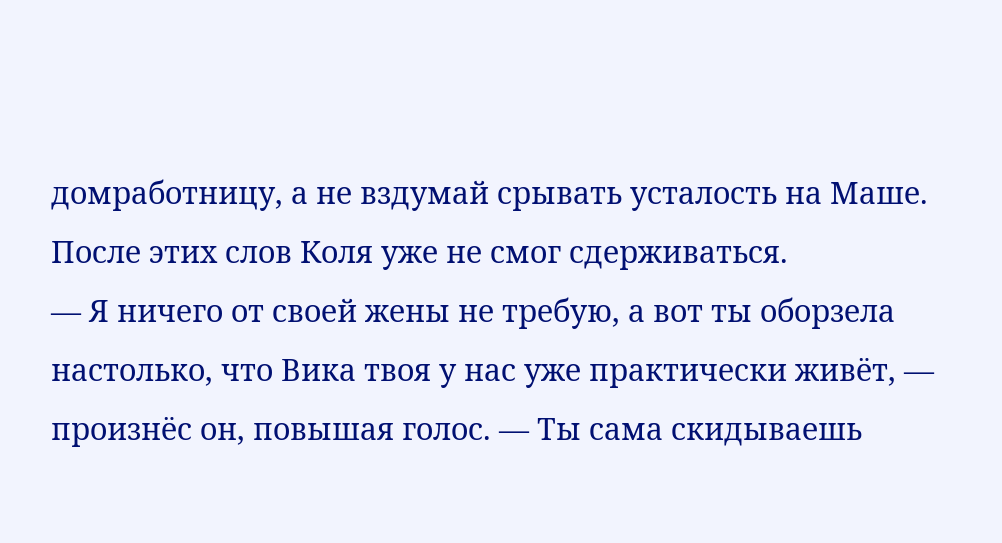домработницу, а не вздумай срывать усталость на Маше.
После этих слов Коля уже не смог сдерживаться.
— Я ничего от своей жены не требую, а вот ты оборзела настолько, что Вика твоя у нас уже практически живёт, — произнёс он, повышая голос. — Ты сама скидываешь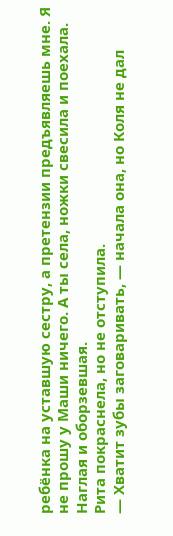ребёнка на уставшую сестру, а претензии предъявляешь мне. Я не прошу у Маши ничего. А ты села, ножки свесила и поехала. Наглая и оборзевшая.
Рита покраснела, но не отступила.
— Хватит зубы заговаривать, — начала она, но Коля не дал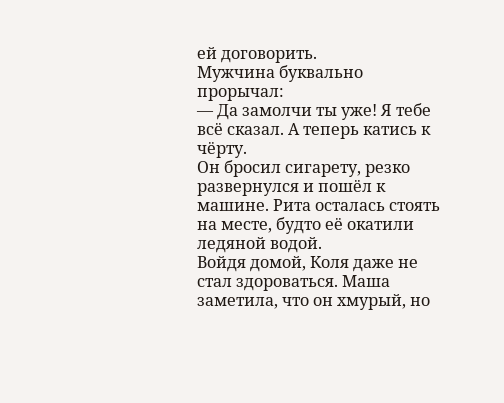ей договорить.
Мужчина буквально прорычал:
— Да замолчи ты уже! Я тебе всё сказал. А теперь катись к чёрту.
Он бросил сигарету, резко развернулся и пошёл к машине. Рита осталась стоять на месте, будто её окатили ледяной водой.
Войдя домой, Коля даже не стал здороваться. Маша заметила, что он хмурый, но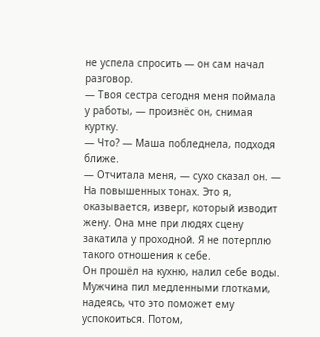не успела спросить — он сам начал разговор.
— Твоя сестра сегодня меня поймала у работы, — произнёс он, снимая куртку.
— Что? — Маша побледнела, подходя ближе.
— Отчитала меня, — сухо сказал он. — На повышенных тонах. Это я, оказывается, изверг, который изводит жену. Она мне при людях сцену закатила у проходной. Я не потерплю такого отношения к себе.
Он прошёл на кухню, налил себе воды. Мужчина пил медленными глотками, надеясь, что это поможет ему успокоиться. Потом,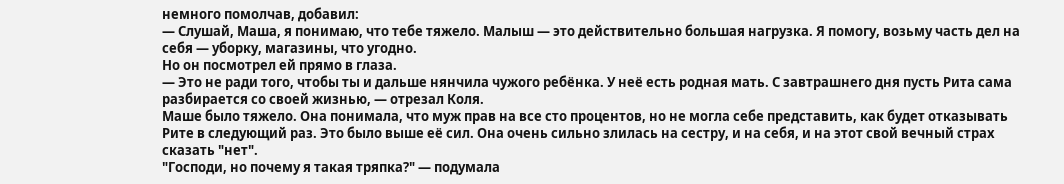немного помолчав, добавил:
— Слушай, Маша, я понимаю, что тебе тяжело. Малыш — это действительно большая нагрузка. Я помогу, возьму часть дел на себя — уборку, магазины, что угодно.
Но он посмотрел ей прямо в глаза.
— Это не ради того, чтобы ты и дальше нянчила чужого ребёнка. У неё есть родная мать. С завтрашнего дня пусть Рита сама разбирается со своей жизнью, — отрезал Коля.
Маше было тяжело. Она понимала, что муж прав на все сто процентов, но не могла себе представить, как будет отказывать Рите в следующий раз. Это было выше её сил. Она очень сильно злилась на сестру, и на себя, и на этот свой вечный страх сказать "нет".
"Господи, но почему я такая тряпка?" — подумала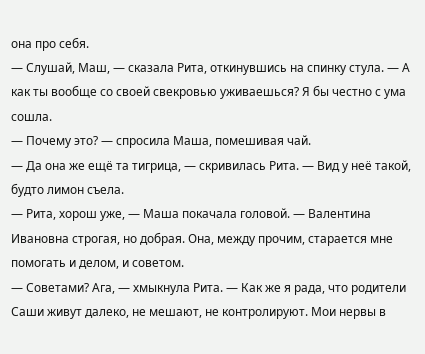она про себя.
— Слушай, Маш, — сказала Рита, откинувшись на спинку стула. — А как ты вообще со своей свекровью уживаешься? Я бы честно с ума сошла.
— Почему это? — спросила Маша, помешивая чай.
— Да она же ещё та тигрица, — скривилась Рита. — Вид у неё такой, будто лимон съела.
— Рита, хорош уже, — Маша покачала головой. — Валентина Ивановна строгая, но добрая. Она, между прочим, старается мне помогать и делом, и советом.
— Советами? Ага, — хмыкнула Рита. — Как же я рада, что родители Саши живут далеко, не мешают, не контролируют. Мои нервы в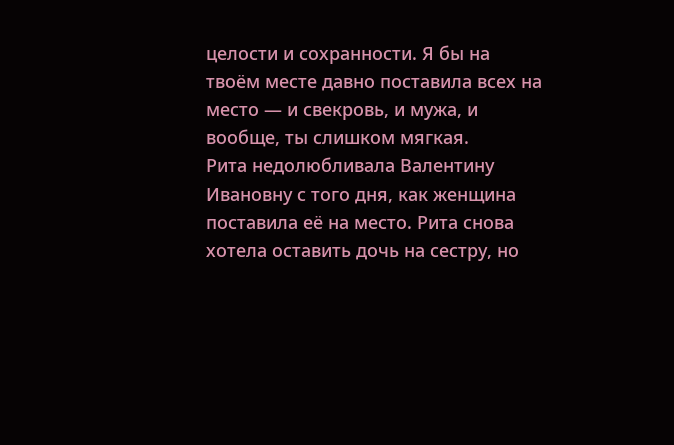целости и сохранности. Я бы на твоём месте давно поставила всех на место — и свекровь, и мужа, и вообще, ты слишком мягкая.
Рита недолюбливала Валентину Ивановну с того дня, как женщина поставила её на место. Рита снова хотела оставить дочь на сестру, но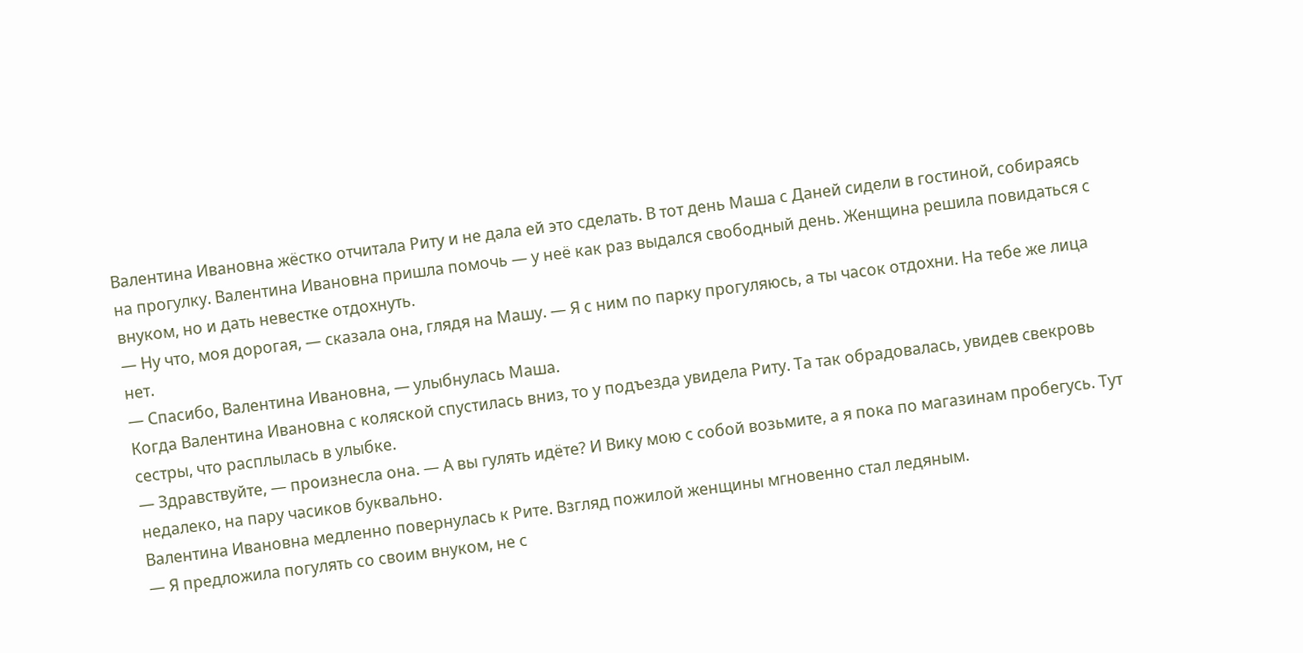Валентина Ивановна жёстко отчитала Риту и не дала ей это сделать. В тот день Маша с Даней сидели в гостиной, собираясь на прогулку. Валентина Ивановна пришла помочь — у неё как раз выдался свободный день. Женщина решила повидаться с внуком, но и дать невестке отдохнуть.
— Ну что, моя дорогая, — сказала она, глядя на Машу. — Я с ним по парку прогуляюсь, а ты часок отдохни. На тебе же лица нет.
— Спасибо, Валентина Ивановна, — улыбнулась Маша.
Когда Валентина Ивановна с коляской спустилась вниз, то у подъезда увидела Риту. Та так обрадовалась, увидев свекровь сестры, что расплылась в улыбке.
— Здравствуйте, — произнесла она. — А вы гулять идёте? И Вику мою с собой возьмите, а я пока по магазинам пробегусь. Тут недалеко, на пару часиков буквально.
Валентина Ивановна медленно повернулась к Рите. Взгляд пожилой женщины мгновенно стал ледяным.
— Я предложила погулять со своим внуком, не с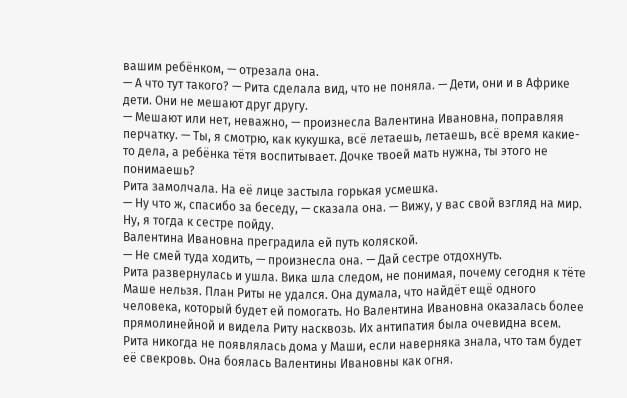вашим ребёнком, — отрезала она.
— А что тут такого? — Рита сделала вид, что не поняла. — Дети, они и в Африке дети. Они не мешают друг другу.
— Мешают или нет, неважно, — произнесла Валентина Ивановна, поправляя перчатку. — Ты, я смотрю, как кукушка, всё летаешь, летаешь, всё время какие-то дела, а ребёнка тётя воспитывает. Дочке твоей мать нужна, ты этого не понимаешь?
Рита замолчала. На её лице застыла горькая усмешка.
— Ну что ж, спасибо за беседу, — сказала она. — Вижу, у вас свой взгляд на мир. Ну, я тогда к сестре пойду.
Валентина Ивановна преградила ей путь коляской.
— Не смей туда ходить, — произнесла она. — Дай сестре отдохнуть.
Рита развернулась и ушла. Вика шла следом, не понимая, почему сегодня к тёте Маше нельзя. План Риты не удался. Она думала, что найдёт ещё одного человека, который будет ей помогать. Но Валентина Ивановна оказалась более прямолинейной и видела Риту насквозь. Их антипатия была очевидна всем. Рита никогда не появлялась дома у Маши, если наверняка знала, что там будет её свекровь. Она боялась Валентины Ивановны как огня.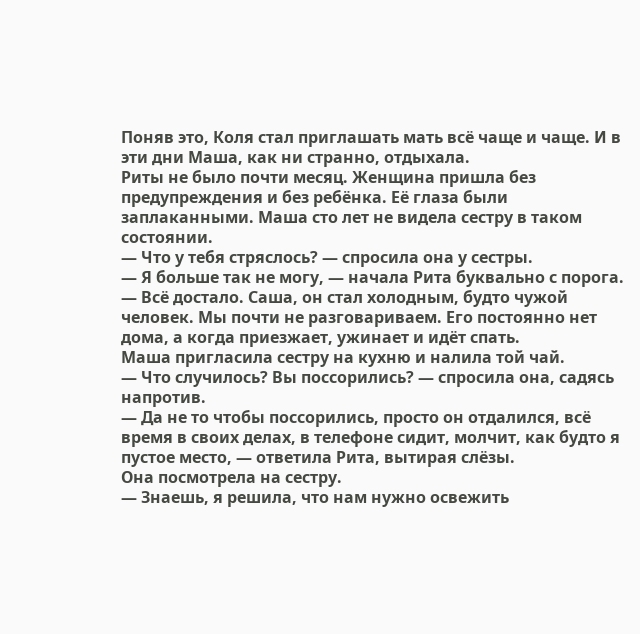Поняв это, Коля стал приглашать мать всё чаще и чаще. И в эти дни Маша, как ни странно, отдыхала.
Риты не было почти месяц. Женщина пришла без предупреждения и без ребёнка. Её глаза были заплаканными. Маша сто лет не видела сестру в таком состоянии.
— Что у тебя стряслось? — спросила она у сестры.
— Я больше так не могу, — начала Рита буквально с порога. — Всё достало. Саша, он стал холодным, будто чужой человек. Мы почти не разговариваем. Его постоянно нет дома, а когда приезжает, ужинает и идёт спать.
Маша пригласила сестру на кухню и налила той чай.
— Что случилось? Вы поссорились? — спросила она, садясь напротив.
— Да не то чтобы поссорились, просто он отдалился, всё время в своих делах, в телефоне сидит, молчит, как будто я пустое место, — ответила Рита, вытирая слёзы.
Она посмотрела на сестру.
— Знаешь, я решила, что нам нужно освежить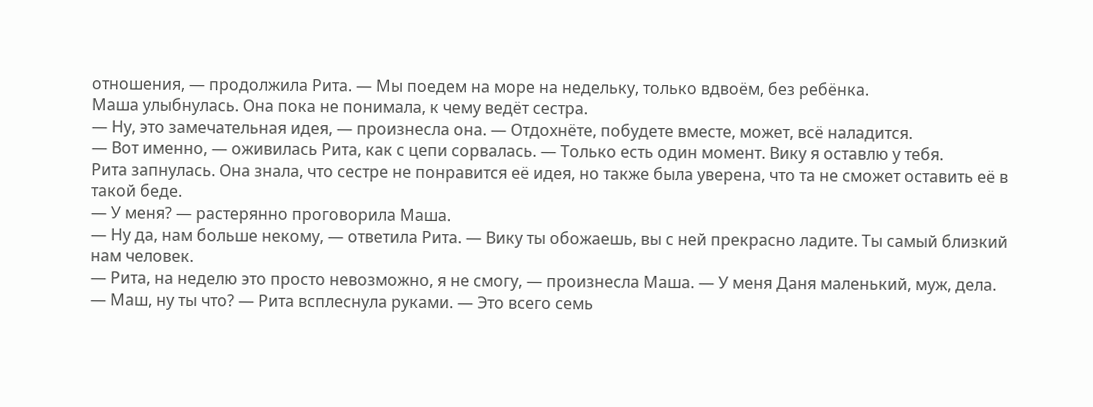отношения, — продолжила Рита. — Мы поедем на море на недельку, только вдвоём, без ребёнка.
Маша улыбнулась. Она пока не понимала, к чему ведёт сестра.
— Ну, это замечательная идея, — произнесла она. — Отдохнёте, побудете вместе, может, всё наладится.
— Вот именно, — оживилась Рита, как с цепи сорвалась. — Только есть один момент. Вику я оставлю у тебя.
Рита запнулась. Она знала, что сестре не понравится её идея, но также была уверена, что та не сможет оставить её в такой беде.
— У меня? — растерянно проговорила Маша.
— Ну да, нам больше некому, — ответила Рита. — Вику ты обожаешь, вы с ней прекрасно ладите. Ты самый близкий нам человек.
— Рита, на неделю это просто невозможно, я не смогу, — произнесла Маша. — У меня Даня маленький, муж, дела.
— Маш, ну ты что? — Рита всплеснула руками. — Это всего семь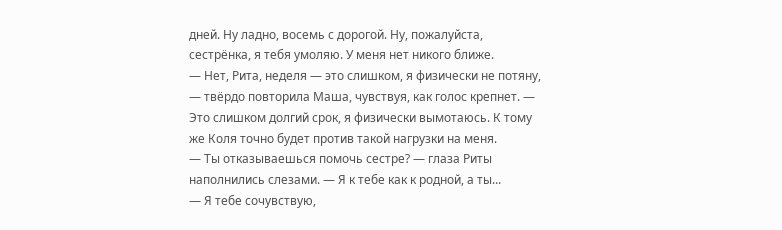дней. Ну ладно, восемь с дорогой. Ну, пожалуйста, сестрёнка, я тебя умоляю. У меня нет никого ближе.
— Нет, Рита, неделя — это слишком, я физически не потяну, — твёрдо повторила Маша, чувствуя, как голос крепнет. — Это слишком долгий срок, я физически вымотаюсь. К тому же Коля точно будет против такой нагрузки на меня.
— Ты отказываешься помочь сестре? — глаза Риты наполнились слезами. — Я к тебе как к родной, а ты...
— Я тебе сочувствую,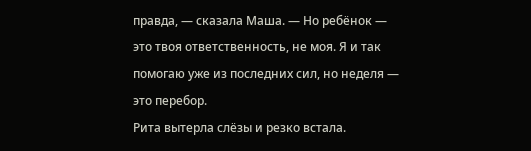правда, — сказала Маша. — Но ребёнок — это твоя ответственность, не моя. Я и так помогаю уже из последних сил, но неделя — это перебор.
Рита вытерла слёзы и резко встала.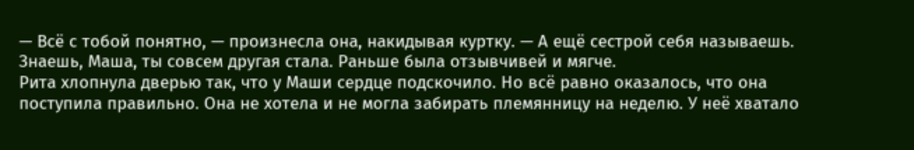— Всё с тобой понятно, — произнесла она, накидывая куртку. — А ещё сестрой себя называешь. Знаешь, Маша, ты совсем другая стала. Раньше была отзывчивей и мягче.
Рита хлопнула дверью так, что у Маши сердце подскочило. Но всё равно оказалось, что она поступила правильно. Она не хотела и не могла забирать племянницу на неделю. У неё хватало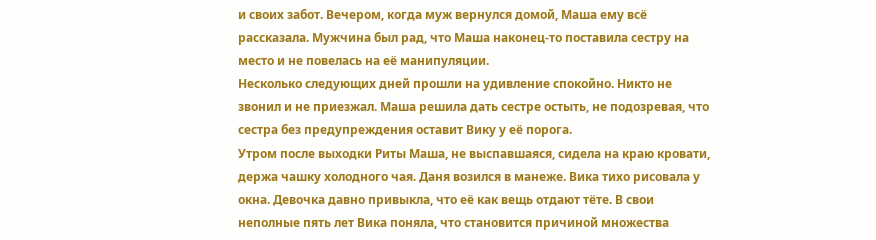и своих забот. Вечером, когда муж вернулся домой, Маша ему всё рассказала. Мужчина был рад, что Маша наконец-то поставила сестру на место и не повелась на её манипуляции.
Несколько следующих дней прошли на удивление спокойно. Никто не звонил и не приезжал. Маша решила дать сестре остыть, не подозревая, что сестра без предупреждения оставит Вику у её порога.
Утром после выходки Риты Маша, не выспавшаяся, сидела на краю кровати, держа чашку холодного чая. Даня возился в манеже. Вика тихо рисовала у окна. Девочка давно привыкла, что её как вещь отдают тёте. В свои неполные пять лет Вика поняла, что становится причиной множества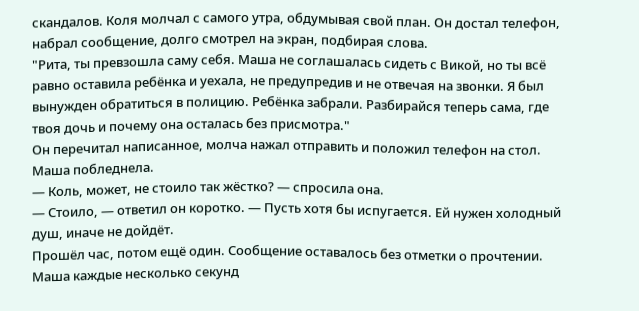скандалов. Коля молчал с самого утра, обдумывая свой план. Он достал телефон, набрал сообщение, долго смотрел на экран, подбирая слова.
"Рита, ты превзошла саму себя. Маша не соглашалась сидеть с Викой, но ты всё равно оставила ребёнка и уехала, не предупредив и не отвечая на звонки. Я был вынужден обратиться в полицию. Ребёнка забрали. Разбирайся теперь сама, где твоя дочь и почему она осталась без присмотра."
Он перечитал написанное, молча нажал отправить и положил телефон на стол. Маша побледнела.
— Коль, может, не стоило так жёстко? — спросила она.
— Стоило, — ответил он коротко. — Пусть хотя бы испугается. Ей нужен холодный душ, иначе не дойдёт.
Прошёл час, потом ещё один. Сообщение оставалось без отметки о прочтении. Маша каждые несколько секунд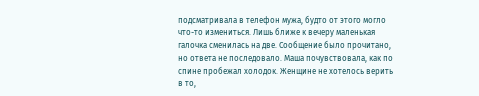подсматривала в телефон мужа, будто от этого могло что-то измениться. Лишь ближе к вечеру маленькая галочка сменилась на две. Сообщение было прочитано, но ответа не последовало. Маша почувствовала, как по спине пробежал холодок. Женщине не хотелось верить в то,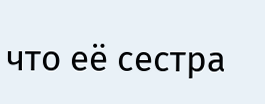что её сестра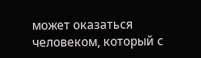может оказаться человеком, который с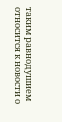таким равнодушием относится к новости о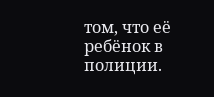том, что её ребёнок в полиции.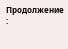Продолжение :